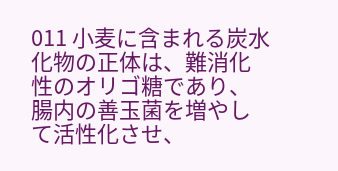011 小麦に含まれる炭水化物の正体は、難消化性のオリゴ糖であり、腸内の善玉菌を増やして活性化させ、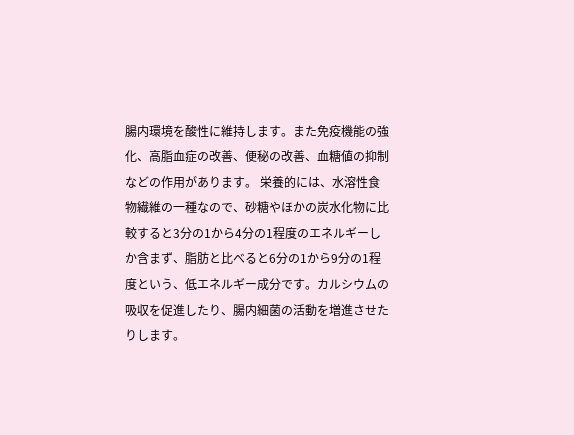腸内環境を酸性に維持します。また免疫機能の強化、高脂血症の改善、便秘の改善、血糖値の抑制などの作用があります。 栄養的には、水溶性食物繊維の一種なので、砂糖やほかの炭水化物に比較すると3分の1から4分の1程度のエネルギーしか含まず、脂肪と比べると6分の1から9分の1程度という、低エネルギー成分です。カルシウムの吸収を促進したり、腸内細菌の活動を増進させたりします。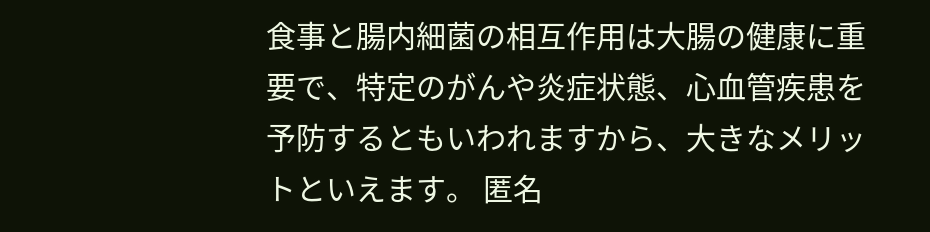食事と腸内細菌の相互作用は大腸の健康に重要で、特定のがんや炎症状態、心血管疾患を予防するともいわれますから、大きなメリットといえます。 匿名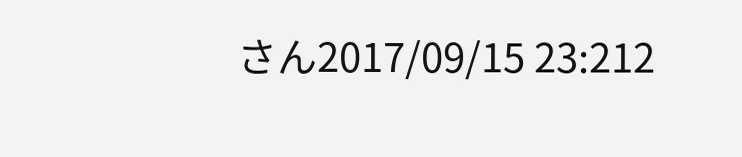さん2017/09/15 23:212